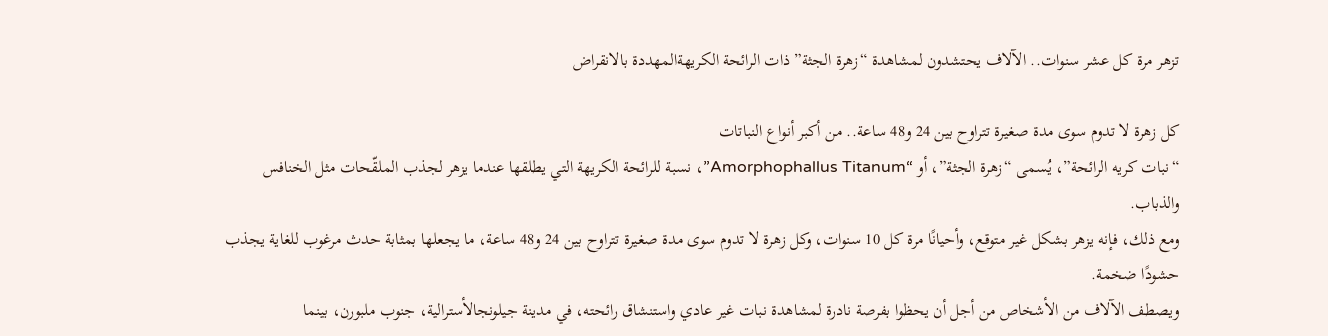تزهر مرة كل عشر سنوات.. الآلاف يحتشدون لمشاهدة “زهرة الجثة” ذات الرائحة الكريهةالمهددة بالانقراض

كل زهرة لا تدوم سوى مدة صغيرة تتراوح بين 24 و48 ساعة.. من أكبر أنواع النباتات
“نبات كريه الرائحة”، يُسمى “زهرة الجثة”، أو “Amorphophallus Titanum”، نسبة للرائحة الكريهة التي يطلقها عندما يزهر لجذب الملقّحات مثل الخنافس والذباب.
ومع ذلك، فإنه يزهر بشكل غير متوقع، وأحيانًا مرة كل 10 سنوات، وكل زهرة لا تدوم سوى مدة صغيرة تتراوح بين 24 و48 ساعة، ما يجعلها بمثابة حدث مرغوب للغاية يجذب حشودًا ضخمة.
ويصطف الآلاف من الأشخاص من أجل أن يحظوا بفرصة نادرة لمشاهدة نبات غير عادي واستنشاق رائحته، في مدينة جيلونجالأسترالية، جنوب ملبورن، بينما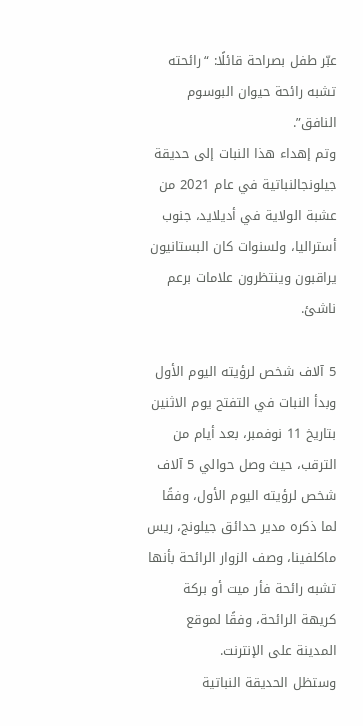عبّر طفل بصراحة قائلًا: “رائحته تشبه رائحة حيوان البوسوم النافق”.
وتم إهداء هذا النبات إلى حديقة جيلونجالنباتية في عام 2021 من عشبة الولاية في أديلايد، جنوب أستراليا، ولسنوات كان البستانيون يراقبون وينتظرون علامات برعم ناشئ.

5 آلاف شخص لرؤيته اليوم الأول
وبدأ النبات في التفتح يوم الاثنين بتاريخ 11 نوفمبر، بعد أيام من الترقب، حيث وصل حوالي 5 آلاف شخص لرؤيته اليوم الأول، وفقًا لما ذكره مدير حدائق جيلونج، ريس ماكلفينا، وصف الزوار الرائحة بأنها تشبه رائحة فأر ميت أو بركة كريهة الرائحة، وفقًا لموقع المدينة على الإنترنت.
وستظل الحديقة النباتية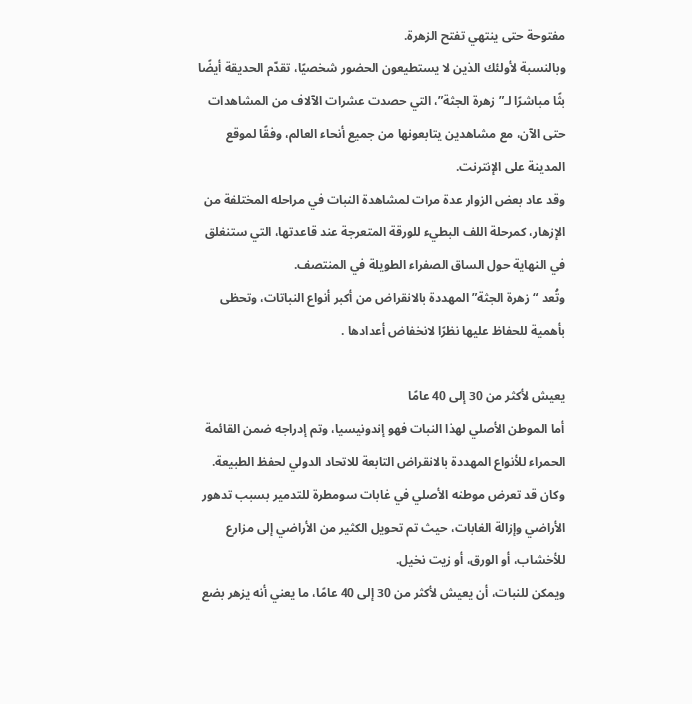مفتوحة حتى ينتهي تفتح الزهرة.
وبالنسبة لأولئك الذين لا يستطيعون الحضور شخصيًا، تقدّم الحديقة أيضًا بثًا مباشرًا لـ”زهرة الجثة”، التي حصدت عشرات الآلاف من المشاهدات حتى الآن، مع مشاهدين يتابعونها من جميع أنحاء العالم، وفقًا لموقع المدينة على الإنترنت.
وقد عاد بعض الزوار عدة مرات لمشاهدة النبات في مراحله المختلفة من الإزهار، كمرحلة اللف البطيء للورقة المتعرجة عند قاعدتها، التي ستنغلق في النهاية حول الساق الصفراء الطويلة في المنتصف.
وتُعد “زهرة الجثة” المهددة بالانقراض من أكبر أنواع النباتات، وتحظى بأهمية للحفاظ عليها نظرًا لانخفاض أعدادها .

يعيش لأكثر من 30 إلى 40 عامًا
أما الموطن الأصلي لهذا النبات فهو إندونيسيا، وتم إدراجه ضمن القائمة الحمراء للأنواع المهددة بالانقراض التابعة للاتحاد الدولي لحفظ الطبيعة.
وكان قد تعرض موطنه الأصلي في غابات سومطرة للتدمير بسبب تدهور الأراضي وإزالة الغابات، حيث تم تحويل الكثير من الأراضي إلى مزارع للأخشاب، أو الورق، أو زيت نخيل.
ويمكن للنبات، أن يعيش لأكثر من 30 إلى 40 عامًا، ما يعني أنه يزهر بضع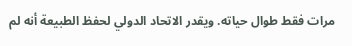مرات فقط طوال حياته. ويقدر الاتحاد الدولي لحفظ الطبيعة أنه لم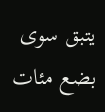يتبق سوى بضع مئات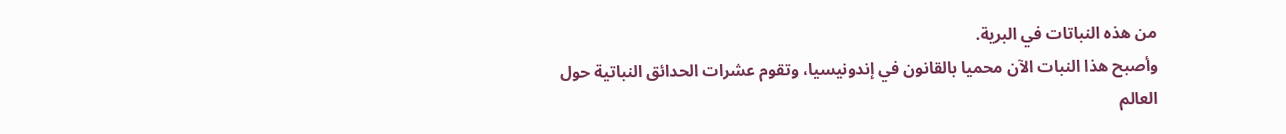من هذه النباتات في البرية.
وأصبح هذا النبات الآن محميا بالقانون في إندونيسيا، وتقوم عشرات الحدائق النباتية حول العالم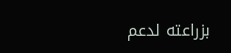بزراعته لدعم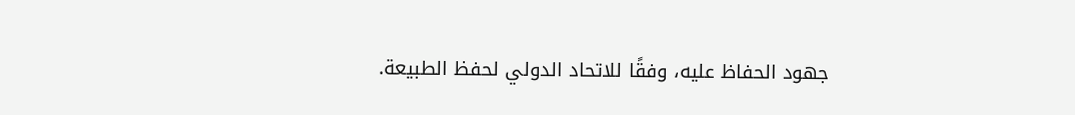جهود الحفاظ عليه، وفقًا للاتحاد الدولي لحفظ الطبيعة.